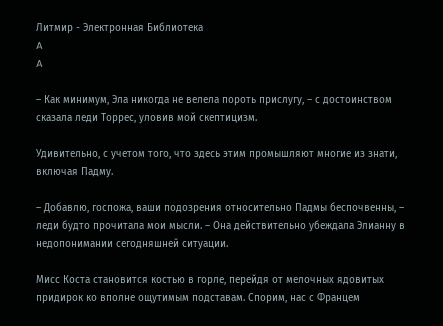Литмир - Электронная Библиотека
A
A

– Как минимум, Эла никогда не велела пороть прислугу, – с достоинством сказала леди Торрес, уловив мой скептицизм.

Удивительно, с учетом того, что здесь этим промышляют многие из знати, включая Падму.

– Добавлю, госпожа, ваши подозрения относительно Падмы беспочвенны, – леди будто прочитала мои мысли. – Она действительно убеждала Элианну в недопонимании сегодняшней ситуации.

Мисс Коста становится костью в горле, перейдя от мелочных ядовитых придирок ко вполне ощутимым подставам. Спорим, нас с Францем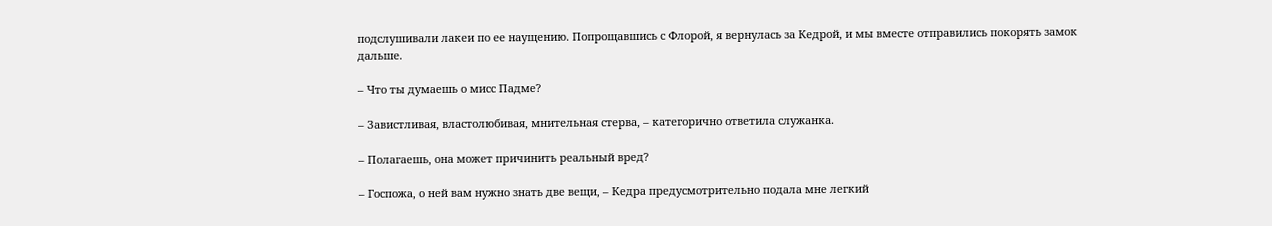подслушивали лакеи по ее наущению. Попрощавшись с Флорой, я вернулась за Кедрой, и мы вместе отправились покорять замок дальше.

– Что ты думаешь о мисс Падме?

– Завистливая, властолюбивая, мнительная стерва, – категорично ответила служанка.

– Полагаешь, она может причинить реальный вред?

– Госпожа, о ней вам нужно знать две вещи, – Кедра предусмотрительно подала мне легкий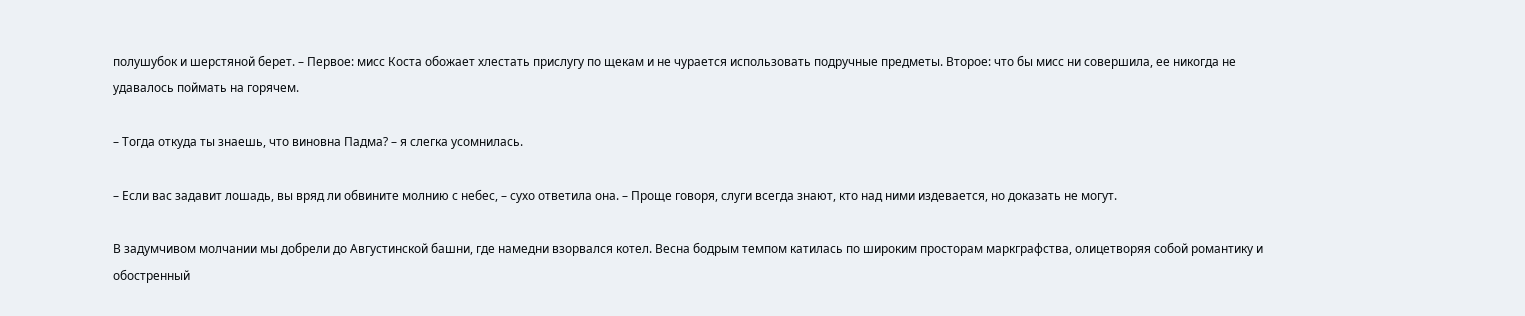полушубок и шерстяной берет. – Первое: мисс Коста обожает хлестать прислугу по щекам и не чурается использовать подручные предметы. Второе: что бы мисс ни совершила, ее никогда не удавалось поймать на горячем.

– Тогда откуда ты знаешь, что виновна Падма? – я слегка усомнилась.

– Если вас задавит лошадь, вы вряд ли обвините молнию с небес, – сухо ответила она. – Проще говоря, слуги всегда знают, кто над ними издевается, но доказать не могут.

В задумчивом молчании мы добрели до Августинской башни, где намедни взорвался котел. Весна бодрым темпом катилась по широким просторам маркграфства, олицетворяя собой романтику и обостренный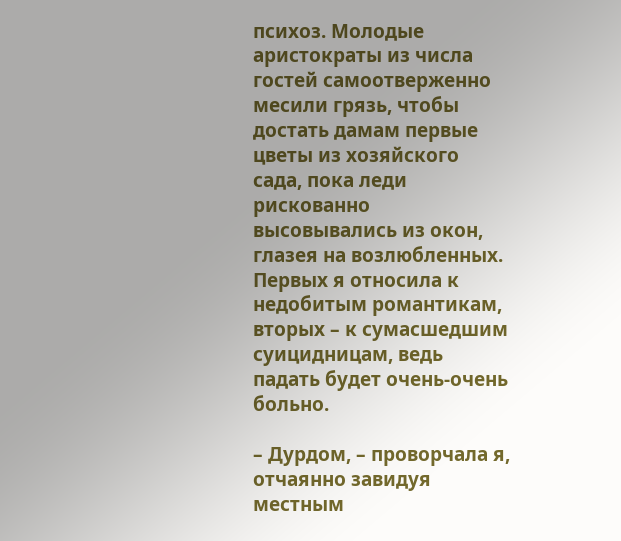психоз. Молодые аристократы из числа гостей самоотверженно месили грязь, чтобы достать дамам первые цветы из хозяйского сада, пока леди рискованно высовывались из окон, глазея на возлюбленных. Первых я относила к недобитым романтикам, вторых – к сумасшедшим суицидницам, ведь падать будет очень-очень больно.

– Дурдом, – проворчала я, отчаянно завидуя местным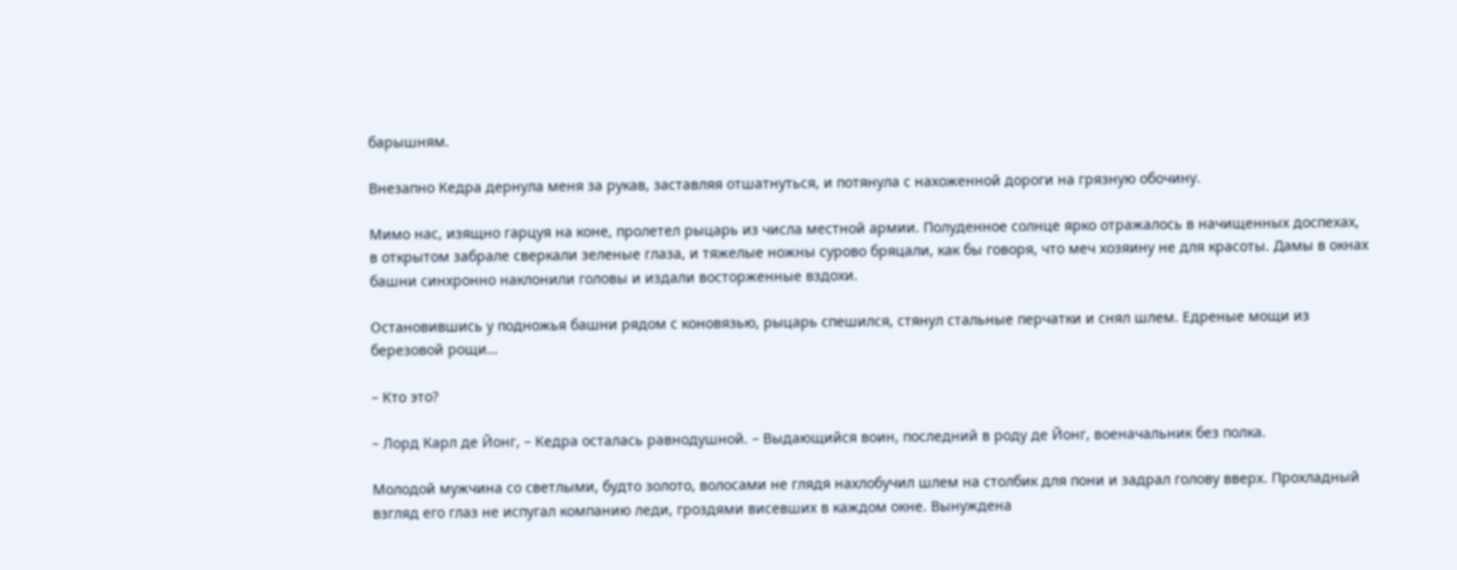барышням.

Внезапно Кедра дернула меня за рукав, заставляя отшатнуться, и потянула с нахоженной дороги на грязную обочину.

Мимо нас, изящно гарцуя на коне, пролетел рыцарь из числа местной армии. Полуденное солнце ярко отражалось в начищенных доспехах, в открытом забрале сверкали зеленые глаза, и тяжелые ножны сурово бряцали, как бы говоря, что меч хозяину не для красоты. Дамы в окнах башни синхронно наклонили головы и издали восторженные вздохи.

Остановившись у подножья башни рядом с коновязью, рыцарь спешился, стянул стальные перчатки и снял шлем. Едреные мощи из березовой рощи…

– Кто это?

– Лорд Карл де Йонг, – Кедра осталась равнодушной. – Выдающийся воин, последний в роду де Йонг, военачальник без полка.

Молодой мужчина со светлыми, будто золото, волосами не глядя нахлобучил шлем на столбик для пони и задрал голову вверх. Прохладный взгляд его глаз не испугал компанию леди, гроздями висевших в каждом окне. Вынуждена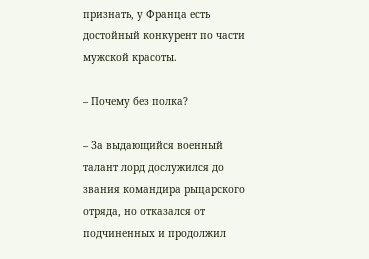признать, у Франца есть достойный конкурент по части мужской красоты.

– Почему без полка?

– За выдающийся военный талант лорд дослужился до звания командира рыцарского отряда, но отказался от подчиненных и продолжил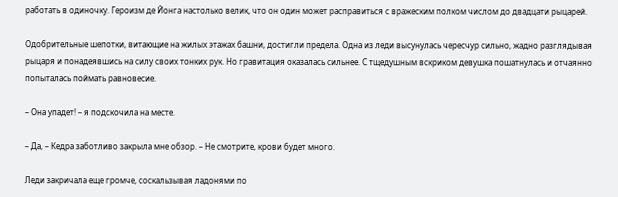работать в одиночку. Героизм де Йонга настолько велик, что он один может расправиться с вражеским полком числом до двадцати рыцарей.

Одобрительные шепотки, витающие на жилых этажах башни, достигли предела. Одна из леди высунулась чересчур сильно, жадно разглядывая рыцаря и понадеявшись на силу своих тонких рук. Но гравитация оказалась сильнее. С тщедушным вскриком девушка пошатнулась и отчаянно попыталась поймать равновесие.

– Она упадет! – я подскочила на месте.

– Да, – Кедра заботливо закрыла мне обзор. – Не смотрите, крови будет много.

Леди закричала еще громче, соскальзывая ладонями по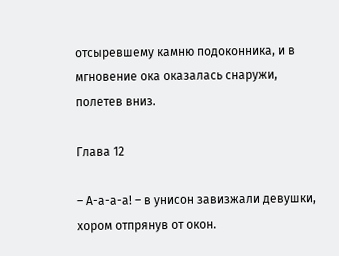отсыревшему камню подоконника, и в мгновение ока оказалась снаружи, полетев вниз.

Глава 12

– А-а-а-а! – в унисон завизжали девушки, хором отпрянув от окон.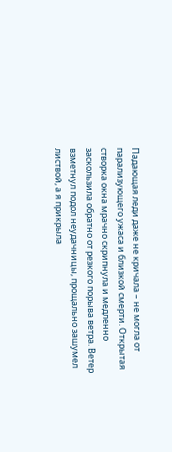Падающая леди даже не кричала – не могла от парализующего ужаса и близкой смерти. Открытая створка окна мрачно скрипнула и медленно заскользила обратно от резкого порыва ветра. Ветер взметнул подол неудачницы, прощально зашумел листвой, а я прикрыла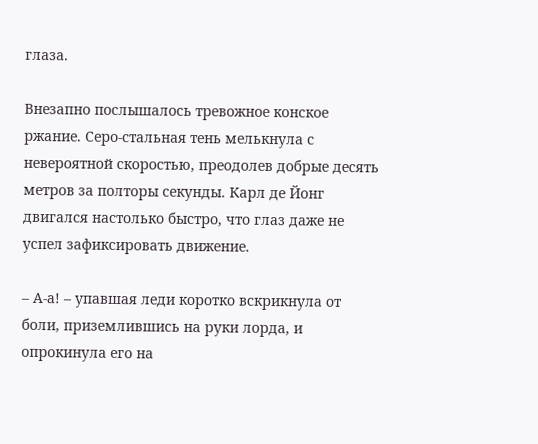глаза.

Внезапно послышалось тревожное конское ржание. Серо-стальная тень мелькнула с невероятной скоростью, преодолев добрые десять метров за полторы секунды. Карл де Йонг двигался настолько быстро, что глаз даже не успел зафиксировать движение.

– А-а! – упавшая леди коротко вскрикнула от боли, приземлившись на руки лорда, и опрокинула его на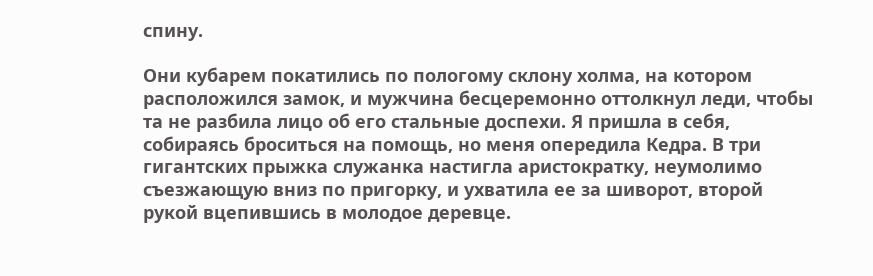спину.

Они кубарем покатились по пологому склону холма, на котором расположился замок, и мужчина бесцеремонно оттолкнул леди, чтобы та не разбила лицо об его стальные доспехи. Я пришла в себя, собираясь броситься на помощь, но меня опередила Кедра. В три гигантских прыжка служанка настигла аристократку, неумолимо съезжающую вниз по пригорку, и ухватила ее за шиворот, второй рукой вцепившись в молодое деревце.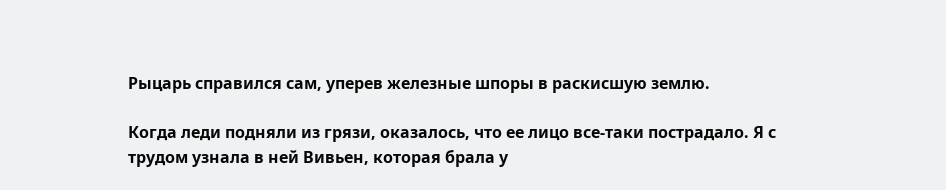Рыцарь справился сам, уперев железные шпоры в раскисшую землю.

Когда леди подняли из грязи, оказалось, что ее лицо все-таки пострадало. Я с трудом узнала в ней Вивьен, которая брала у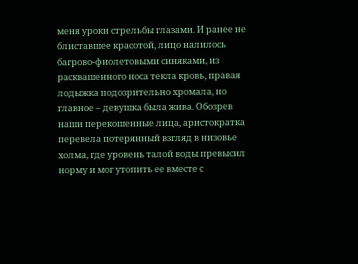меня уроки стрельбы глазами. И ранее не блиставшее красотой, лицо налилось багрово-фиолетовыми синяками, из расквашенного носа текла кровь, правая лодыжка подозрительно хромала, но главное – девушка была жива. Обозрев наши перекошенные лица, аристократка перевела потерянный взгляд в низовье холма, где уровень талой воды превысил норму и мог утопить ее вместе с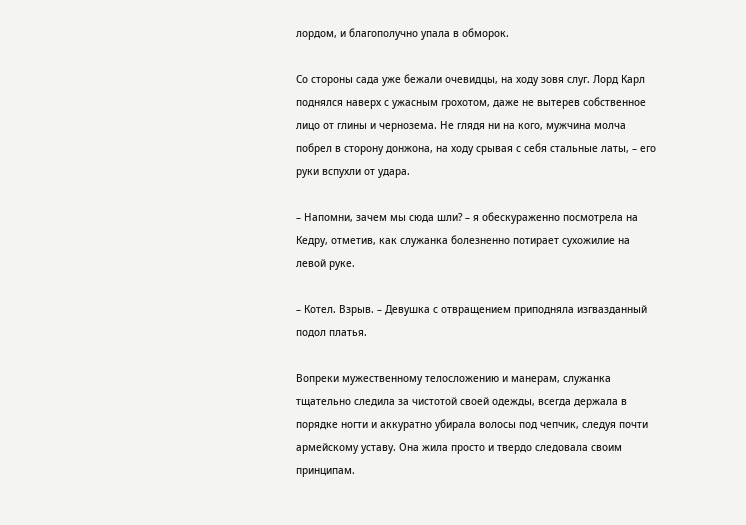лордом, и благополучно упала в обморок.

Со стороны сада уже бежали очевидцы, на ходу зовя слуг. Лорд Карл поднялся наверх с ужасным грохотом, даже не вытерев собственное лицо от глины и чернозема. Не глядя ни на кого, мужчина молча побрел в сторону донжона, на ходу срывая с себя стальные латы, – его руки вспухли от удара.

– Напомни, зачем мы сюда шли? – я обескураженно посмотрела на Кедру, отметив, как служанка болезненно потирает сухожилие на левой руке.

– Котел. Взрыв. – Девушка с отвращением приподняла изгвазданный подол платья.

Вопреки мужественному телосложению и манерам, служанка тщательно следила за чистотой своей одежды, всегда держала в порядке ногти и аккуратно убирала волосы под чепчик, следуя почти армейскому уставу. Она жила просто и твердо следовала своим принципам.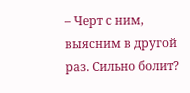– Черт с ним, выясним в другой раз. Сильно болит?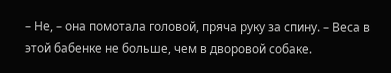– Не, – она помотала головой, пряча руку за спину. – Веса в этой бабенке не больше, чем в дворовой собаке.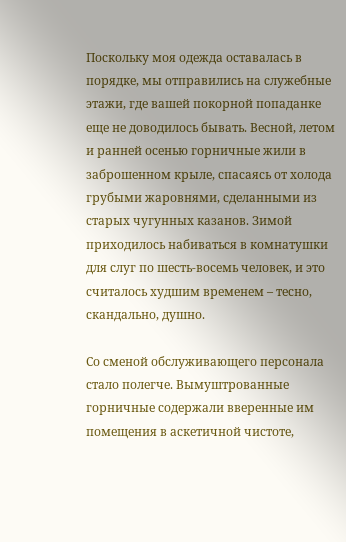Поскольку моя одежда оставалась в порядке, мы отправились на служебные этажи, где вашей покорной попаданке еще не доводилось бывать. Весной, летом и ранней осенью горничные жили в заброшенном крыле, спасаясь от холода грубыми жаровнями, сделанными из старых чугунных казанов. Зимой приходилось набиваться в комнатушки для слуг по шесть-восемь человек, и это считалось худшим временем – тесно, скандально, душно.

Со сменой обслуживающего персонала стало полегче. Вымуштрованные горничные содержали вверенные им помещения в аскетичной чистоте,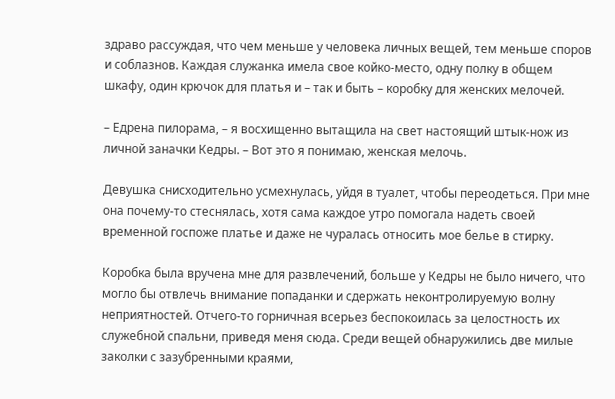здраво рассуждая, что чем меньше у человека личных вещей, тем меньше споров и соблазнов. Каждая служанка имела свое койко-место, одну полку в общем шкафу, один крючок для платья и – так и быть – коробку для женских мелочей.

– Едрена пилорама, – я восхищенно вытащила на свет настоящий штык-нож из личной заначки Кедры. – Вот это я понимаю, женская мелочь.

Девушка снисходительно усмехнулась, уйдя в туалет, чтобы переодеться. При мне она почему-то стеснялась, хотя сама каждое утро помогала надеть своей временной госпоже платье и даже не чуралась относить мое белье в стирку.

Коробка была вручена мне для развлечений, больше у Кедры не было ничего, что могло бы отвлечь внимание попаданки и сдержать неконтролируемую волну неприятностей. Отчего-то горничная всерьез беспокоилась за целостность их служебной спальни, приведя меня сюда. Среди вещей обнаружились две милые заколки с зазубренными краями,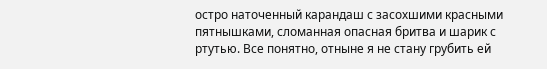остро наточенный карандаш с засохшими красными пятнышками, сломанная опасная бритва и шарик с ртутью. Все понятно, отныне я не стану грубить ей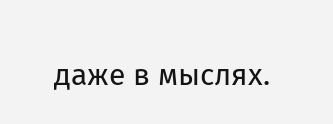даже в мыслях.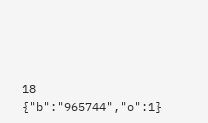18
{"b":"965744","o":1}